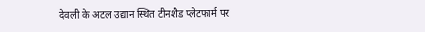देवली के अटल उद्यान स्थित टीनशैड प्लेटफार्म पर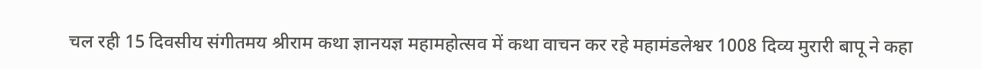चल रही 15 दिवसीय संगीतमय श्रीराम कथा ज्ञानयज्ञ महामहोत्सव में कथा वाचन कर रहे महामंडलेश्वर 1008 दिव्य मुरारी बापू ने कहा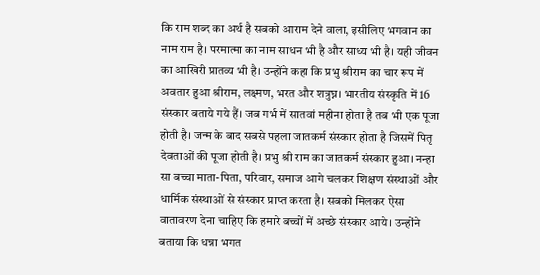कि राम शब्द का अर्थ है सबको आराम देने वाला, इसीलिए भगवान का नाम राम है। परमात्मा का नाम साधन भी है और साध्य भी है। यही जीवन का आखिरी प्रातव्य भी है। उन्होंने कहा कि प्रभु श्रीराम का चार रूप में अवतार हुआ श्रीराम, लक्ष्मण, भरत और शत्रुघ्न। भारतीय संस्कृति में 16 संस्कार बताये गये हैं। जब गर्भ में सातवां महीना होता है तब भी एक पूजा होती है। जन्म के बाद सबसे पहला जातकर्म संस्कार होता है जिसमें पितृ देवताओं की पूजा होती है। प्रभु श्री राम का जातकर्म संस्कार हुआ। नन्हा सा बच्चा माता-पिता, परिवार, समाज आगे चलकर शिक्षण संस्थाओं और धार्मिक संस्थाओं से संस्कार प्राप्त करता है। सबको मिलकर ऐसा वातावरण देना चाहिए कि हमारे बच्चों में अच्छे संस्कार आये। उन्होंने बताया कि धन्ना भगत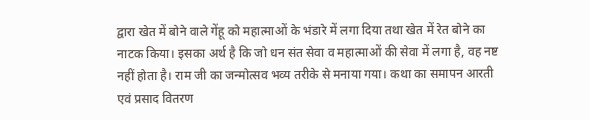द्वारा खेत में बोने वाले गेंहू को महात्माओं के भंडारे में लगा दिया तथा खेत में रेत बोने का नाटक किया। इसका अर्थ है कि जो धन संत सेवा व महात्माओं की सेवा में लगा है, वह नष्ट नहीं होता है। राम जी का जन्मोत्सव भव्य तरीके से मनाया गया। कथा का समापन आरती एवं प्रसाद वितरण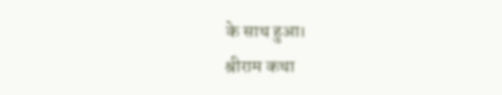के साथ हुआ।
श्रीराम कथा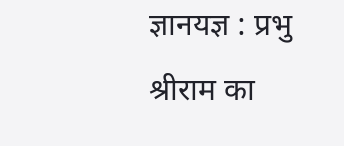ज्ञानयज्ञ : प्रभु श्रीराम का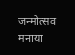जन्मोत्सव मनाया